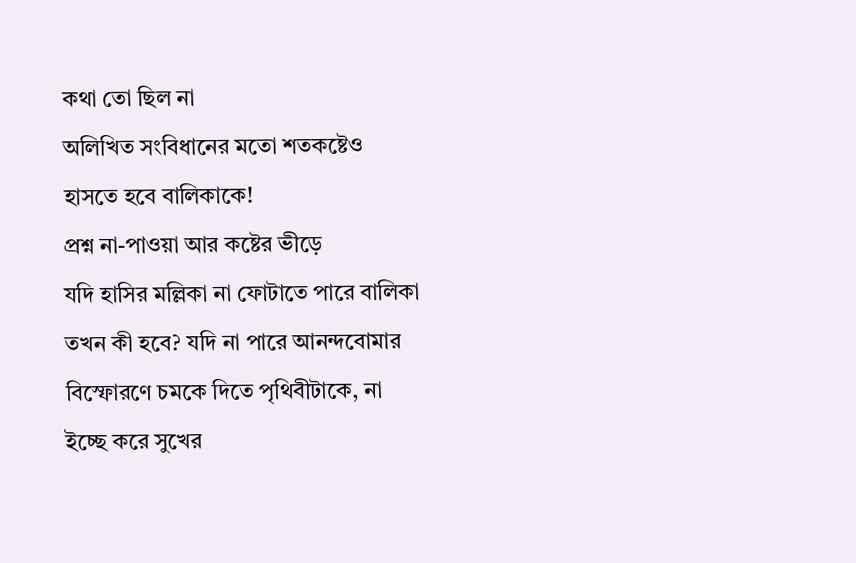কথা তো ছিল না
অলিখিত সংবিধানের মতো শতকষ্টেও
হাসতে হবে বালিকাকে!
প্রশ্ন না-পাওয়া আর কষ্টের ভীড়ে
যদি হাসির মল্লিকা না ফোটাতে পারে বালিকা
তখন কী হবে? যদি না পারে আনন্দবোমার
বিস্ফোরণে চমকে দিতে পৃথিবীটাকে, না
ইচ্ছে করে সুখের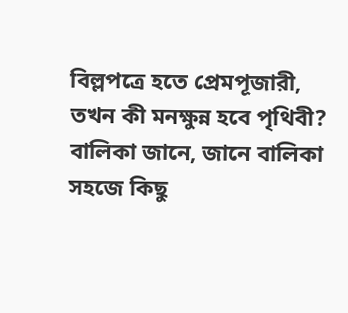বিল্লপত্রে হতে প্রেমপূজারী,
তখন কী মনক্ষুন্ন হবে পৃথিবী?
বালিকা জানে, জানে বালিকা
সহজে কিছু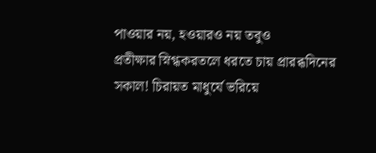পাওয়ার নয়, হওয়ারও নয় তবুও
প্রতীক্ষার স্নিগ্ধকরতলে ধরতে চায় প্রারব্ধদিনের
সকাল! চিরায়ত মাধুর্যে ভরিয়ে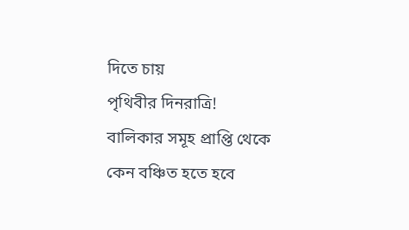দিতে চায়
পৃথিবীর দিনরাত্রি!
বালিকার সমূহ প্রাপ্তি থেকে
কেন বঞ্চিত হতে হবে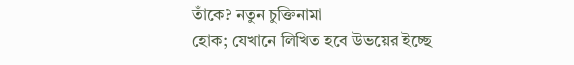তাঁকে? নতুন চুক্তিনামা
হোক; যেখানে লিখিত হবে উভয়ের ইচ্ছে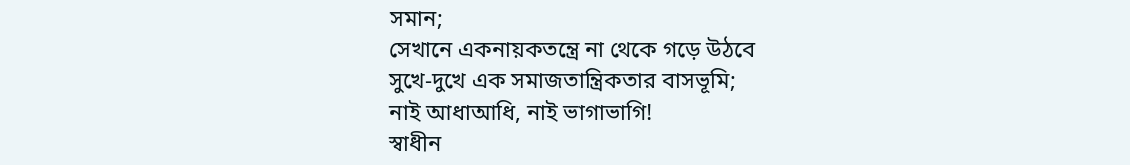সমান;
সেখানে একনায়কতন্ত্রে না থেকে গড়ে উঠবে
সুখে-দুখে এক সমাজতান্ত্রিকতার বাসভূমি;
নাই আধাআধি, নাই ভাগাভাগি!
স্বাধীন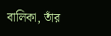বালিকা, তাঁর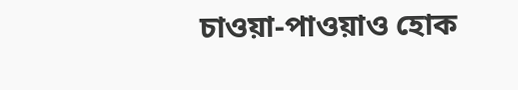চাওয়া-পাওয়াও হোক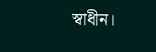স্বাধীন।